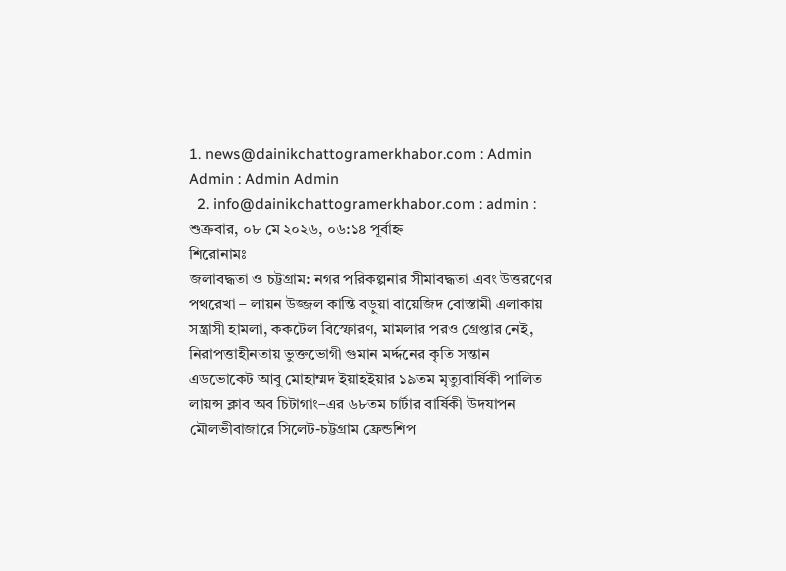1. news@dainikchattogramerkhabor.com : Admin Admin : Admin Admin
  2. info@dainikchattogramerkhabor.com : admin :
শুক্রবার, ০৮ মে ২০২৬, ০৬:১৪ পূর্বাহ্ন
শিরোনামঃ
জলাবদ্ধতা ও চট্টগ্রাম: নগর পরিকল্পনার সীমাবদ্ধতা এবং উত্তরণের পথরেখা – লায়ন উজ্জল কান্তি বড়ুয়া বায়েজিদ বোস্তামী এলাকায় সন্ত্রাসী হামলা, ককটেল বিস্ফোরণ, মামলার পরও গ্রেপ্তার নেই, নিরাপত্তাহীনতায় ভুক্তভোগী গুমান মর্দ্দনের কৃতি সন্তান এডভোকেট আবু মোহাম্মদ ইয়াহইয়ার ১৯তম মৃত্যুবার্ষিকী পালিত লায়ন্স ক্লাব অব চিটাগাং–এর ৬৮তম চার্টার বার্ষিকী উদযাপন মৌলভীবাজারে সিলেট-চট্টগ্রাম ফ্রেন্ডশিপ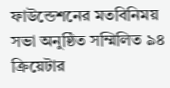ফাউন্ডেশনের মতবিনিময় সভা অনুষ্ঠিত সম্মিলিত ৯৪ ক্রিয়েটার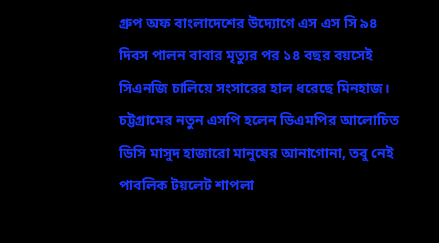গ্রুপ অফ বাংলাদেশের উদ্যোগে এস এস সি ৯৪ দিবস পালন বাবার মৃত্যুর পর ১৪ বছর বয়সেই সিএনজি চালিয়ে সংসারের হাল ধরেছে মিনহাজ। চট্টগ্রামের নতুন এসপি হলেন ডিএমপির আলোচিত ডিসি মাসুদ হাজারো মানুষের আনাগোনা, তবু নেই পাবলিক টয়লেট শাপলা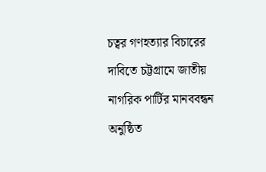চত্বর গণহত্যার বিচারের দাবিতে চট্টগ্রামে জাতীয় নাগরিক পার্টির মানববন্ধন অনুষ্ঠিত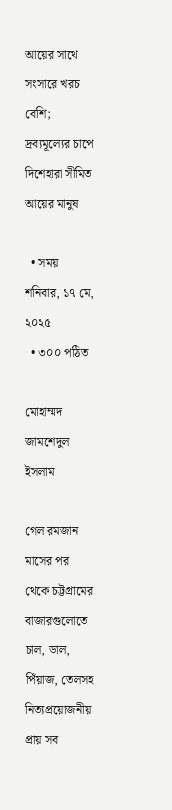আয়ের সাথে সংসারে খরচ বেশি; দ্রব্যমূল্যের চাপে দিশেহারা সীমিত আয়ের মানুষ

  • সময় শনিবার, ১৭ মে, ২০২৫
  • ৩০০ পঠিত

মোহাম্মদ জামশেদুল ইসলাম

গেল রমজান মাসের পর থেকে চট্টগ্রামের বাজারগুলোতে চাল, ডাল, পিঁয়াজ, তেলসহ নিত্যপ্রয়োজনীয় প্রায় সব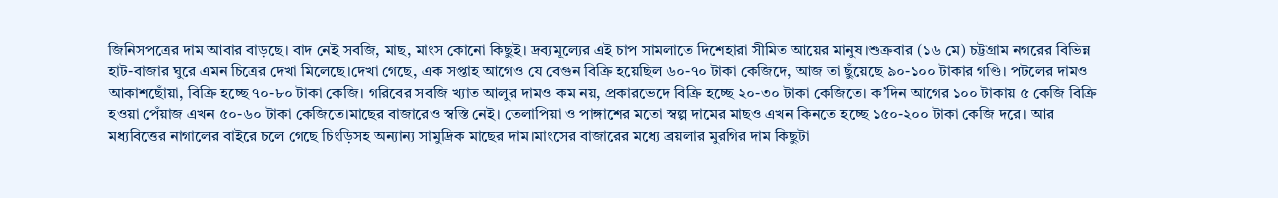জিনিসপত্রের দাম আবার বাড়ছে। বাদ নেই সবজি, মাছ, মাংস কোনো কিছুই। দ্রব্যমূল্যের এই চাপ সামলাতে দিশেহারা সীমিত আয়ের মানুষ।শুক্রবার (১৬ মে) চট্টগ্রাম নগরের বিভিন্ন হাট-বাজার ঘুরে এমন চিত্রের দেখা মিলেছে।দেখা গেছে, এক সপ্তাহ আগেও যে বেগুন বিক্রি হয়েছিল ৬০-৭০ টাকা কেজিদে, আজ তা ছুঁয়েছে ৯০-১০০ টাকার গণ্ডি। পটলের দামও আকাশছোঁয়া, বিক্রি হচ্ছে ৭০-৮০ টাকা কেজি। গরিবের সবজি খ্যাত আলুর দামও কম নয়, প্রকারভেদে বিক্রি হচ্ছে ২০-৩০ টাকা কেজিতে। ক’দিন আগের ১০০ টাকায় ৫ কেজি বিক্রি হওয়া পেঁয়াজ এখন ৫০-৬০ টাকা কেজিতে।মাছের বাজারেও স্বস্তি নেই। তেলাপিয়া ও পাঙ্গাশের মতো স্বল্প দামের মাছও এখন কিনতে হচ্ছে ১৫০-২০০ টাকা কেজি দরে। আর মধ্যবিত্তের নাগালের বাইরে চলে গেছে চিংড়িসহ অন্যান্য সামুদ্রিক মাছের দাম।মাংসের বাজারের মধ্যে ব্রয়লার মুরগির দাম কিছুটা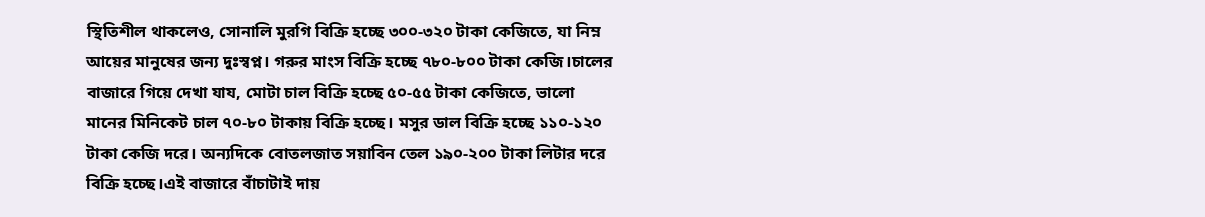স্থিতিশীল থাকলেও, সোনালি মুরগি বিক্রি হচ্ছে ৩০০-৩২০ টাকা কেজিতে, যা নিম্ন আয়ের মানুষের জন্য দুঃস্বপ্ন। গরুর মাংস বিক্রি হচ্ছে ৭৮০-৮০০ টাকা কেজি।চালের বাজারে গিয়ে দেখা যায, মোটা চাল বিক্রি হচ্ছে ৫০-৫৫ টাকা কেজিতে, ভালো মানের মিনিকেট চাল ৭০-৮০ টাকায় বিক্রি হচ্ছে। মসুর ডাল বিক্রি হচ্ছে ১১০-১২০ টাকা কেজি দরে। অন্যদিকে বোতলজাত সয়াবিন তেল ১৯০-২০০ টাকা লিটার দরে বিক্রি হচ্ছে।এই বাজারে বাঁচাটাই দায়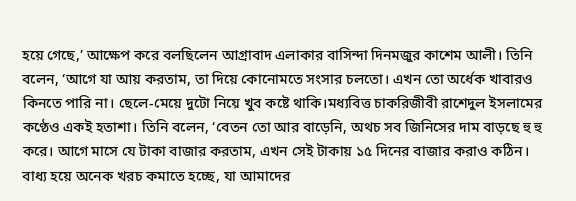হয়ে গেছে,’ আক্ষেপ করে বলছিলেন আগ্রাবাদ এলাকার বাসিন্দা দিনমজুর কাশেম আলী। তিনি বলেন, ‘আগে যা আয় করতাম, তা দিয়ে কোনোমতে সংসার চলতো। এখন তো অর্ধেক খাবারও কিনতে পারি না। ছেলে-মেয়ে দুটো নিয়ে খুব কষ্টে থাকি।মধ্যবিত্ত চাকরিজীবী রাশেদুল ইসলামের কণ্ঠেও একই হতাশা। তিনি বলেন, ‘বেতন তো আর বাড়েনি, অথচ সব জিনিসের দাম বাড়ছে হু হু করে। আগে মাসে যে টাকা বাজার করতাম, এখন সেই টাকায় ১৫ দিনের বাজার করাও কঠিন। বাধ্য হয়ে অনেক খরচ কমাতে হচ্ছে, যা আমাদের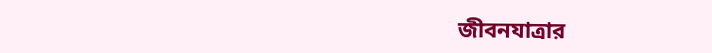জীবনযাত্রার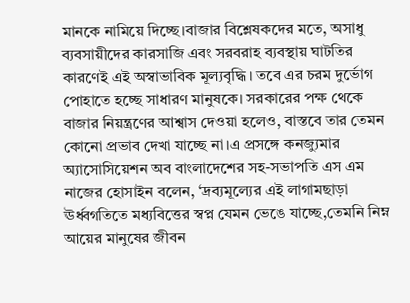মানকে নামিয়ে দিচ্ছে।বাজার বিশ্লেষকদের মতে, অসাধু ব্যবসায়ীদের কারসাজি এবং সরবরাহ ব্যবস্থায় ঘাটতির কারণেই এই অস্বাভাবিক মূল্যবৃদ্ধি। তবে এর চরম দুর্ভোগ পোহাতে হচ্ছে সাধারণ মানুষকে। সরকারের পক্ষ থেকে বাজার নিয়ন্ত্রণের আশ্বাস দেওয়া হলেও, বাস্তবে তার তেমন কোনো প্রভাব দেখা যাচ্ছে না।এ প্রসঙ্গে কনজ্যুমার অ্যাসোসিয়েশন অব বাংলাদেশের সহ-সভাপতি এস এম নাজের হোসাইন বলেন, ‘দ্রব্যমূল্যের এই লাগামছাড়া ঊর্ধ্বগতিতে মধ্যবিত্তের স্বপ্ন যেমন ভেঙে যাচ্ছে,তেমনি নিম্ন আয়ের মানুষের জীবন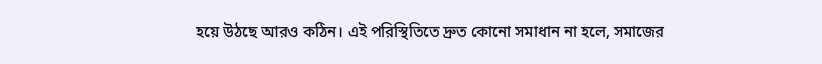হয়ে উঠছে আরও কঠিন। এই পরিস্থিতিতে দ্রুত কোনো সমাধান না হলে, সমাজের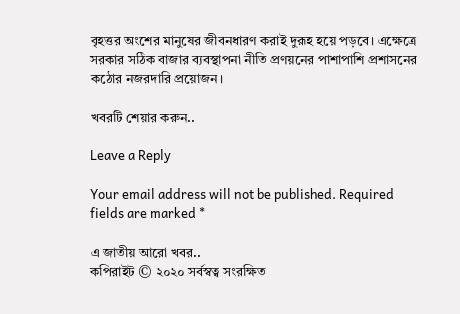বৃহত্তর অংশের মানুষের জীবনধারণ করাই দুরূহ হয়ে পড়বে। এক্ষেত্রে সরকার সঠিক বাজার ব্যবস্থাপনা নীতি প্রণয়নের পাশাপাশি প্রশাসনের কঠোর নজরদারি প্রয়োজন।

খবরটি শেয়ার করুন..

Leave a Reply

Your email address will not be published. Required fields are marked *

এ জাতীয় আরো খবর..
কপিরাইট © ২০২০ সর্বস্বত্ব সংরক্ষিত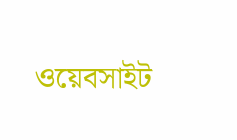ওয়েবসাইট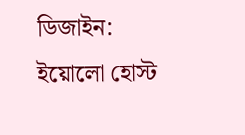ডিজাইন: ইয়োলো হোস্ট